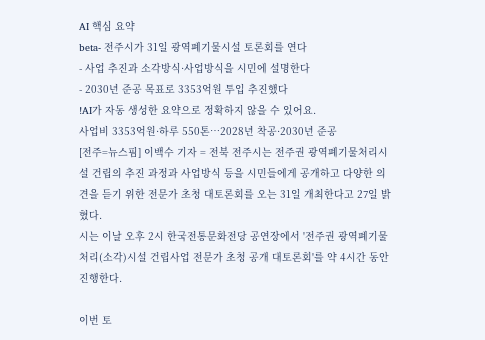AI 핵심 요약
beta- 전주시가 31일 광역폐기물시설 토론회를 연다
- 사업 추진과 소각방식·사업방식을 시민에 설명한다
- 2030년 준공 목표로 3353억원 투입 추진했다
!AI가 자동 생성한 요약으로 정확하지 않을 수 있어요.
사업비 3353억원·하루 550톤…2028년 착공·2030년 준공
[전주=뉴스핌] 이백수 기자 = 전북 전주시는 전주권 광역폐기물처리시설 건립의 추진 과정과 사업방식 등을 시민들에게 공개하고 다양한 의견을 듣기 위한 전문가 초청 대토론회를 오는 31일 개최한다고 27일 밝혔다.
시는 이날 오후 2시 한국전통문화전당 공연장에서 '전주권 광역폐기물처리(소각)시설 건립사업 전문가 초청 공개 대토론회'를 약 4시간 동안 진행한다.

이번 토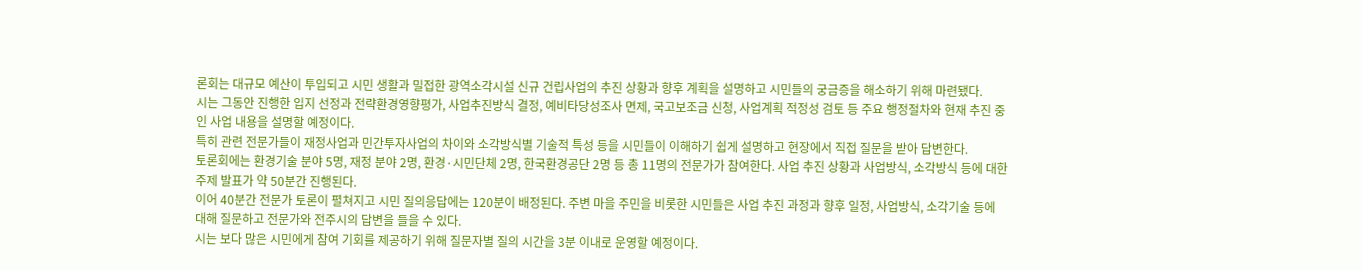론회는 대규모 예산이 투입되고 시민 생활과 밀접한 광역소각시설 신규 건립사업의 추진 상황과 향후 계획을 설명하고 시민들의 궁금증을 해소하기 위해 마련됐다.
시는 그동안 진행한 입지 선정과 전략환경영향평가, 사업추진방식 결정, 예비타당성조사 면제, 국고보조금 신청, 사업계획 적정성 검토 등 주요 행정절차와 현재 추진 중인 사업 내용을 설명할 예정이다.
특히 관련 전문가들이 재정사업과 민간투자사업의 차이와 소각방식별 기술적 특성 등을 시민들이 이해하기 쉽게 설명하고 현장에서 직접 질문을 받아 답변한다.
토론회에는 환경기술 분야 5명, 재정 분야 2명, 환경·시민단체 2명, 한국환경공단 2명 등 총 11명의 전문가가 참여한다. 사업 추진 상황과 사업방식, 소각방식 등에 대한 주제 발표가 약 50분간 진행된다.
이어 40분간 전문가 토론이 펼쳐지고 시민 질의응답에는 120분이 배정된다. 주변 마을 주민을 비롯한 시민들은 사업 추진 과정과 향후 일정, 사업방식, 소각기술 등에 대해 질문하고 전문가와 전주시의 답변을 들을 수 있다.
시는 보다 많은 시민에게 참여 기회를 제공하기 위해 질문자별 질의 시간을 3분 이내로 운영할 예정이다.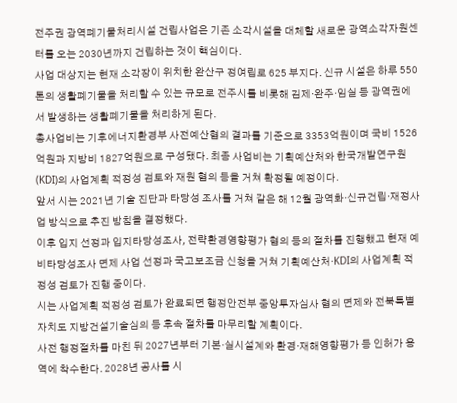전주권 광역폐기물처리시설 건립사업은 기존 소각시설을 대체할 새로운 광역소각자원센터를 오는 2030년까지 건립하는 것이 핵심이다.
사업 대상지는 현재 소각장이 위치한 완산구 정여립로 625 부지다. 신규 시설은 하루 550톤의 생활폐기물을 처리할 수 있는 규모로 전주시를 비롯해 김제·완주·임실 등 광역권에서 발생하는 생활폐기물을 처리하게 된다.
총사업비는 기후에너지환경부 사전예산협의 결과를 기준으로 3353억원이며 국비 1526억원과 지방비 1827억원으로 구성됐다. 최종 사업비는 기획예산처와 한국개발연구원(KDI)의 사업계획 적정성 검토와 재원 협의 등을 거쳐 확정될 예정이다.
앞서 시는 2021년 기술 진단과 타당성 조사를 거쳐 같은 해 12월 광역화·신규건립·재정사업 방식으로 추진 방침을 결정했다.
이후 입지 선정과 입지타당성조사, 전략환경영향평가 협의 등의 절차를 진행했고 현재 예비타당성조사 면제 사업 선정과 국고보조금 신청을 거쳐 기획예산처·KDI의 사업계획 적정성 검토가 진행 중이다.
시는 사업계획 적정성 검토가 완료되면 행정안전부 중앙투자심사 협의 면제와 전북특별자치도 지방건설기술심의 등 후속 절차를 마무리할 계획이다.
사전 행정절차를 마친 뒤 2027년부터 기본·실시설계와 환경·재해영향평가 등 인허가 용역에 착수한다. 2028년 공사를 시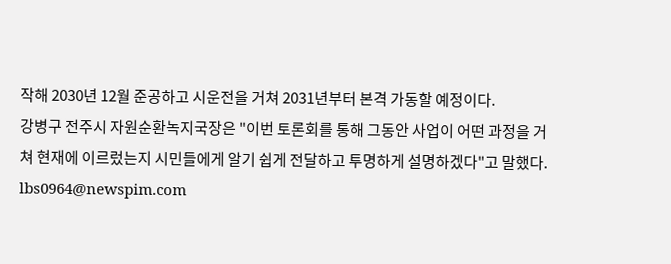작해 2030년 12월 준공하고 시운전을 거쳐 2031년부터 본격 가동할 예정이다.
강병구 전주시 자원순환녹지국장은 "이번 토론회를 통해 그동안 사업이 어떤 과정을 거쳐 현재에 이르렀는지 시민들에게 알기 쉽게 전달하고 투명하게 설명하겠다"고 말했다.
lbs0964@newspim.com